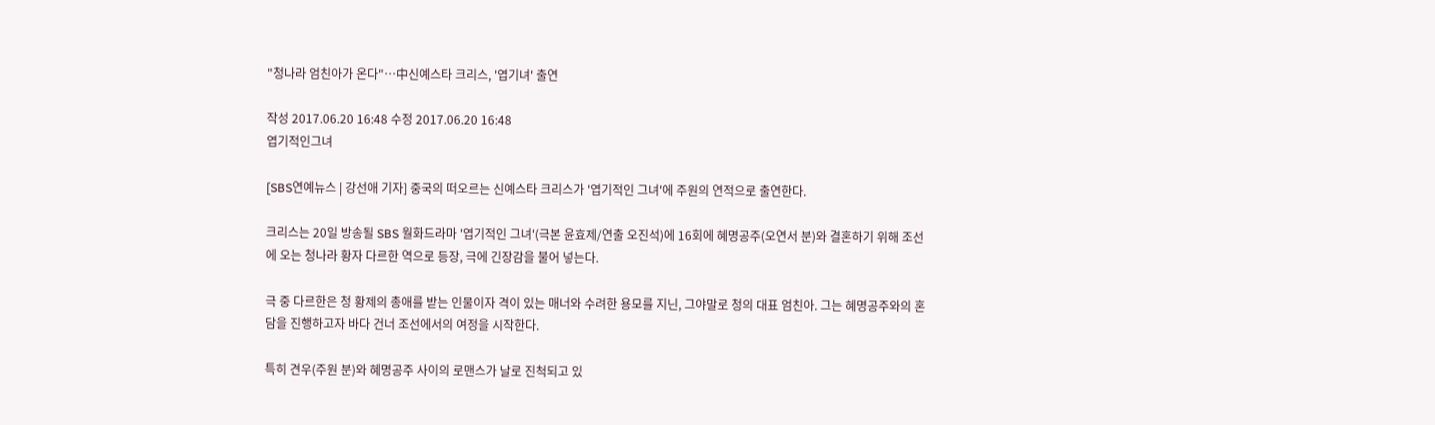"청나라 엄친아가 온다"…中신예스타 크리스, '엽기녀' 출연

작성 2017.06.20 16:48 수정 2017.06.20 16:48
엽기적인그녀

[SBS연예뉴스 | 강선애 기자] 중국의 떠오르는 신예스타 크리스가 '엽기적인 그녀'에 주원의 연적으로 출연한다.

크리스는 20일 방송될 SBS 월화드라마 '엽기적인 그녀'(극본 윤효제/연출 오진석)에 16회에 혜명공주(오연서 분)와 결혼하기 위해 조선에 오는 청나라 황자 다르한 역으로 등장, 극에 긴장감을 불어 넣는다.

극 중 다르한은 청 황제의 총애를 받는 인물이자 격이 있는 매너와 수려한 용모를 지닌, 그야말로 청의 대표 엄친아. 그는 혜명공주와의 혼담을 진행하고자 바다 건너 조선에서의 여정을 시작한다.

특히 견우(주원 분)와 혜명공주 사이의 로맨스가 날로 진척되고 있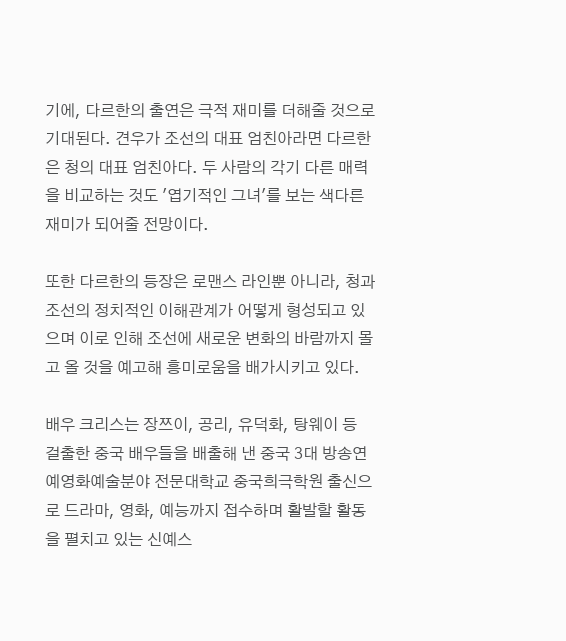기에, 다르한의 출연은 극적 재미를 더해줄 것으로 기대된다. 견우가 조선의 대표 엄친아라면 다르한은 청의 대표 엄친아다. 두 사람의 각기 다른 매력을 비교하는 것도 '엽기적인 그녀'를 보는 색다른 재미가 되어줄 전망이다.

또한 다르한의 등장은 로맨스 라인뿐 아니라, 청과 조선의 정치적인 이해관계가 어떻게 형성되고 있으며 이로 인해 조선에 새로운 변화의 바람까지 몰고 올 것을 예고해 흥미로움을 배가시키고 있다.

배우 크리스는 장쯔이, 공리, 유덕화, 탕웨이 등 걸출한 중국 배우들을 배출해 낸 중국 3대 방송연예영화예술분야 전문대학교 중국희극학원 출신으로 드라마, 영화, 예능까지 접수하며 활발할 활동을 펼치고 있는 신예스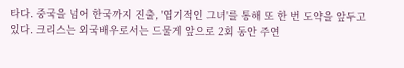타다. 중국을 넘어 한국까지 진출, '엽기적인 그녀'를 통해 또 한 번 도약을 앞두고 있다. 크리스는 외국배우로서는 드물게 앞으로 2회 동안 주연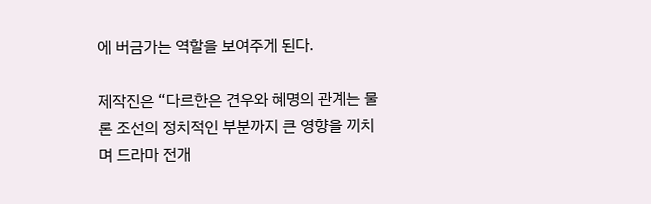에 버금가는 역할을 보여주게 된다.

제작진은 “다르한은 견우와 혜명의 관계는 물론 조선의 정치적인 부분까지 큰 영향을 끼치며 드라마 전개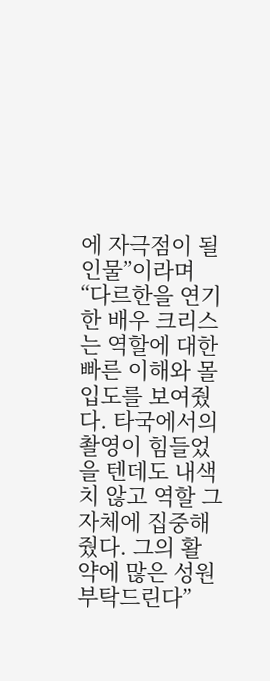에 자극점이 될 인물”이라며 “다르한을 연기한 배우 크리스는 역할에 대한 빠른 이해와 몰입도를 보여줬다. 타국에서의 촬영이 힘들었을 텐데도 내색치 않고 역할 그 자체에 집중해줬다. 그의 활약에 많은 성원 부탁드린다”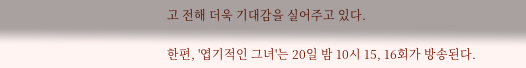고 전해 더욱 기대감을 실어주고 있다.

한편, '엽기적인 그녀'는 20일 밤 10시 15, 16회가 방송된다.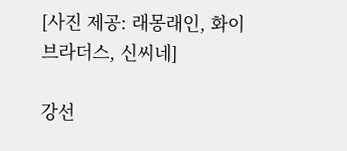[사진 제공: 래몽래인, 화이브라더스, 신씨네]

강선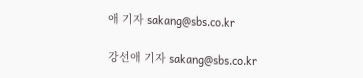애 기자 sakang@sbs.co.kr

강선애 기자 sakang@sbs.co.kr